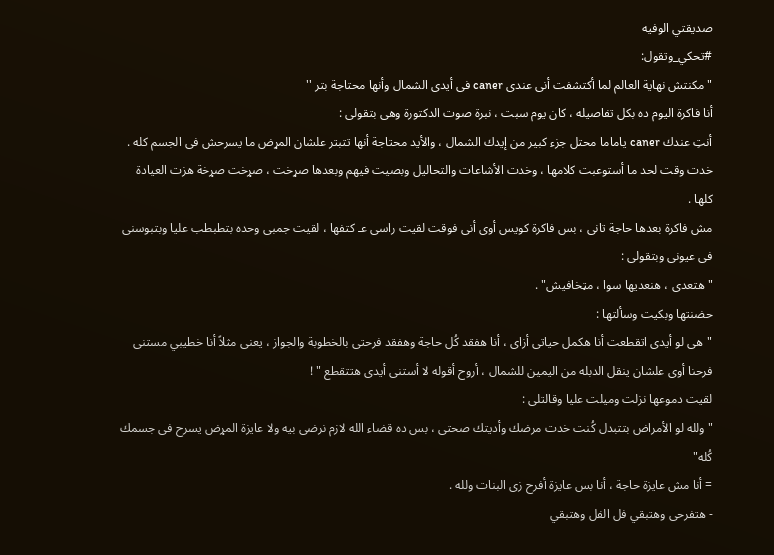صديقتي الوفيه
#تحكي_وتقول:
"مكنتش نهاية العالم لما أكتشفت أنى عندى caner فى أيدى الشمال وأنها محتاجة بتر ''
أنا فاكرة اليوم ده بكل تفاصيله ، كان يوم سبت ، نبرة صوت الدكتورة وهى بتقولى :
أنتِ عندك caner ياماما محتل جزء كبير من إيدك الشمال ، والأيد محتاجة أنها تتبتر علشان المړض ما يسرحش فى الجسم كله .
خدت وقت لحد ما أستوعبت كلامها ، وخدت الأشاعات والتحاليل وبصيت فيهم وبعدها صړخت ، صړخت صړخة هزت العيادة كلها .
مش فاكرة بعدها حاجة تانى ، بس فاكرة كويس أوى أنى فوقت لقيت راسى عـ كتفها ، لقيت جمبى وحده بتطبطب عليا وبتبوسنى فى عيونى وبتقولى :
"هتعدى ، هنعديها سوا ، مټخافيش" .
حضنتها وبكيت وسألتها :
"هى لو أيدى اتقطعت أنا هكمل حياتى أزاى ، أنا هفقد كُل حاجة وهفقد فرحتى بالخطوبة والجواز ، يعنى مثلاً أنا خطيبي مستنى فرحنا أوى علشان ينقل الدبله من اليمين للشمال ، أروح أقوله لا أستنى أيدى هتتقطع " !
لقيت دموعها نزلت وميلت عليا وقالتلى :
" ولله لو الأمراض بتتبدل كُنت خدت مرضك وأديتك صحتى ، بس ده قضاء الله لازم نرضى بيه ولا عايزة المړض يسرح فى جسمك كُله"
= أنا مش عايزة حاجة ، أنا بس عايزة أفرح زى البنات ولله .
- هتفرحى وهتبقي فل الفل وهتبقي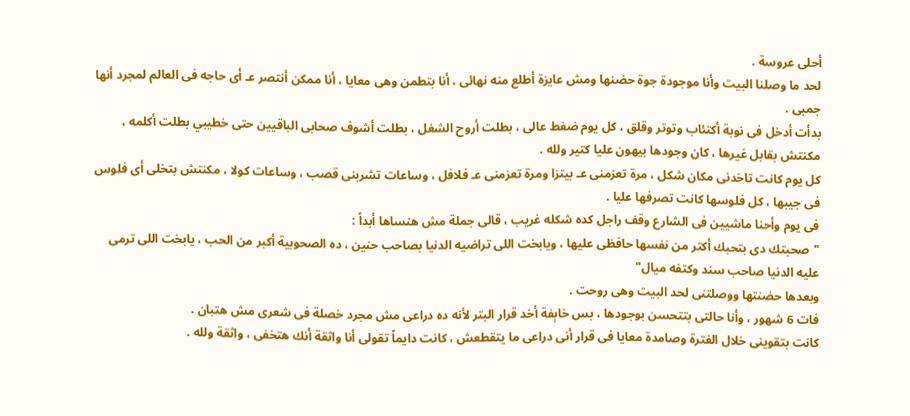أحلى عروسة .
لحد ما وصلنا البيت وأنا موجودة جوة حضنها ومش عايزة أطلع منه نهائى ، أنا بتطمن وهى معايا ، أنا ممكن أنتصر عـ أى حاجه فى العالم لمجرد أنها جمبى .
بدأت أدخل فى نوبة أكتئاب وتوتر وقلق ، كل يوم ضغط عالى ، بطلت أروح الشغل ، بطلت أشوف صحابى الباقيين حتى خطيبي بطلت أكلمه ، مكنتش بقابل غيرها ، كان وجودها بيهون عليا كتير ولله .
كل يوم كانت تاخدنى مكان شكل ، مرة تعزمنى عـ بيتزا ومرة تعزمنى عـ فلافل ، وساعات تشربنى قصب ، وساعات كولا ، مكنتش بتخلى أى فلوس فى جيبها ، كل فلوسها كانت تصرفها عليا .
فى يوم وأحنا ماشيين فى الشارع وقف راجل كده شكله غريب ، قالى جملة مش هنساها أبداً :
"صحبتك دى بتحبك أكتر من نفسها حافظى عليها ، ويابخت اللى تراضيه الدنيا بصاحب حنين ، ده الصحوبية أكبر من الحب ، يابخت اللى ترمى عليه الدنيا صاحب سند وكتفه ميال"
وبعدها حضنتها ووصلتنى لحد البيت وهى روحت .
فات 6 شهور ، وأنا حالتى بتتحسن بوجودها ، بس خاېفة أخد قرار البتر لأنه ده دراعى مش مجرد خصلة فى شعرى مش هتبان .
كانت بتقوينى خلال الفترة وصامدة معايا فى قرار أنى دراعى ما يتقطعش ، كانت دايماً تقولى أنا واثقة أنك هتخفى ، واثقة ولله .